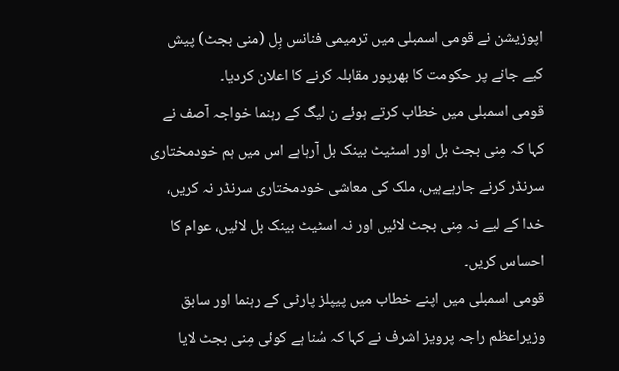اپوزیشن نے قومی اسمبلی میں ترمیمی فنانس بِل (منی بجٹ) پیش کیے جانے پر حکومت کا بھرپور مقابلہ کرنے کا اعلان کردیا۔
قومی اسمبلی میں خطاب کرتے ہوئے ن لیگ کے رہنما خواجہ آصف نے کہا کہ مِنی بجٹ بل اور اسٹیٹ بینک بل آرہاہے اس میں ہم خودمختاری سرنڈر کرنے جارہےہیں، ملک کی معاشی خودمختاری سرنڈر نہ کریں، خدا کے لیے نہ مِنی بجٹ لائیں اور نہ اسٹیٹ بینک بل لائیں، عوام کا احساس کریں۔
قومی اسمبلی میں اپنے خطاب میں پیپلز پارٹی کے رہنما اور سابق وزیراعظم راجہ پرویز اشرف نے کہا کہ سُنا ہے کوئی مِنی بجٹ لایا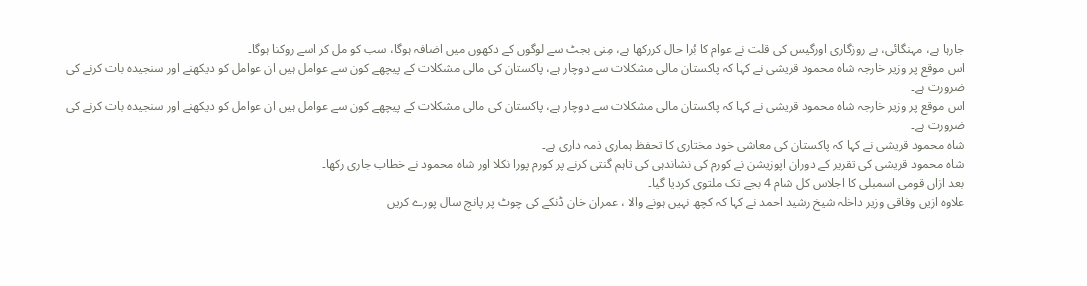جارہا ہے، مہنگائی، بے روزگاری اورگیس کی قلت نے عوام کا بُرا حال کررکھا ہے، مِنی بجٹ سے لوگوں کے دکھوں میں اضافہ ہوگا، سب کو مل کر اسے روکنا ہوگا۔
اس موقع پر وزیر خارجہ شاہ محمود قریشی نے کہا کہ پاکستان مالی مشکلات سے دوچار ہے، پاکستان کی مالی مشکلات کے پیچھے کون سے عوامل ہیں ان عوامل کو دیکھنے اور سنجیدہ بات کرنے کی ضرورت ہے۔
اس موقع پر وزیر خارجہ شاہ محمود قریشی نے کہا کہ پاکستان مالی مشکلات سے دوچار ہے، پاکستان کی مالی مشکلات کے پیچھے کون سے عوامل ہیں ان عوامل کو دیکھنے اور سنجیدہ بات کرنے کی ضرورت ہے۔
شاہ محمود قریشی نے کہا کہ پاکستان کی معاشی خود مختاری کا تحفظ ہماری ذمہ داری ہے۔
شاہ محمود قریشی کی تقریر کے دوران اپوزیشن نے کورم کی نشاندہی کی تاہم گنتی کرنے پر کورم پورا نکلا اور شاہ محمود نے خطاب جاری رکھا۔
بعد ازاں قومی اسمبلی کا اجلاس کل شام 4 بجے تک ملتوی کردیا گیا۔
علاوہ ازیں وفاقی وزیر داخلہ شیخ رشید احمد نے کہا کہ کچھ نہیں ہونے والا ، عمران خان ڈنکے کی چوٹ پر پانچ سال پورے کریں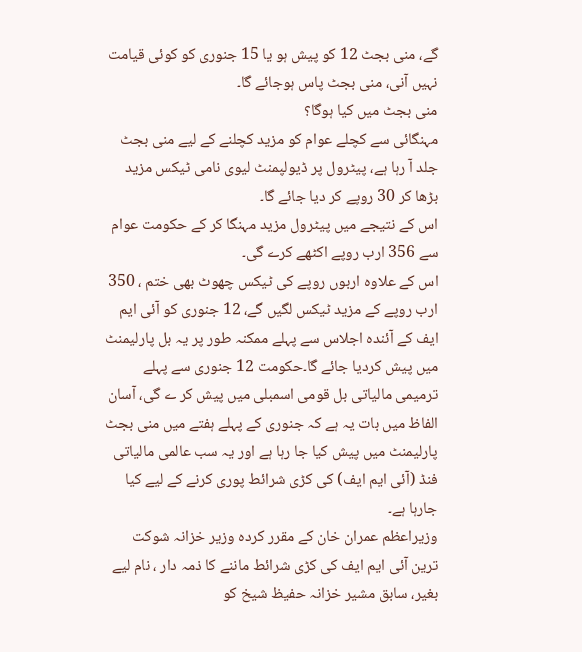گے، منی بجٹ 12 کو پیش ہو یا 15 جنوری کو کوئی قیامت نہیں آنی، منی بجٹ پاس ہوجائے گا۔
منی بجٹ میں کیا ہوگا؟
مہنگائی سے کچلے عوام کو مزید کچلنے کے لیے منی بجٹ جلد آ رہا ہے، پیٹرول پر ڈیولپمنٹ لیوی نامی ٹیکس مزید بڑھا کر 30 روپے کر دیا جائے گا۔
اس کے نتیجے میں پیٹرول مزید مہنگا کر کے حکومت عوام سے 356 ارب روپے اکٹھے کرے گی۔
اس کے علاوہ اربوں روپے کی ٹیکس چھوٹ بھی ختم ، 350 ارب روپے کے مزید ٹیکس لگیں گے، 12 جنوری کو آئی ایم ایف کے آئندہ اجلاس سے پہلے ممکنہ طور پر یہ بل پارلیمنٹ میں پیش کردیا جائے گا۔حکومت 12 جنوری سے پہلے ترمیمی مالیاتی بل قومی اسمبلی میں پیش کر ے گی، آسان الفاظ میں بات یہ ہے کہ جنوری کے پہلے ہفتے میں منی بجٹ پارلیمنٹ میں پیش کیا جا رہا ہے اور یہ سب عالمی مالیاتی فنڈ (آئی ایم ایف) کی کڑی شرائط پوری کرنے کے لیے کیا جارہا ہے۔
وزیراعظم عمران خان کے مقرر کردہ وزیر خزانہ شوکت ترین آئی ایم ایف کی کڑی شرائط ماننے کا ذمہ دار ، نام لیے بغیر، سابق مشیر خزانہ حفیظ شیخ کو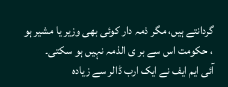گردانتے ہیں، مگر ذمہ دار کوئی بھی وزیر یا مشیر ہو ، حکومت اس سے بر ی الذمہ نہیں ہو سکتی۔
آئی ایم ایف نے ایک ارب ڈالر سے زیادہ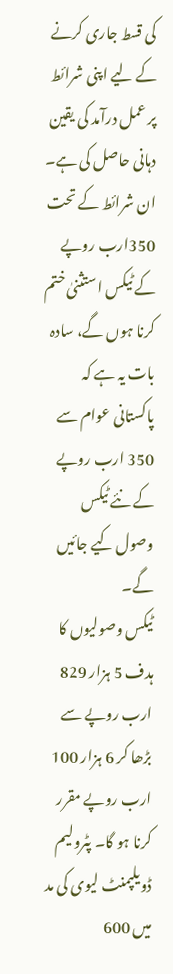کی قسط جاری کرنے کے لیے اپنی شرائط پر عمل درآمد کی یقین دہانی حاصل کی ہے۔ ان شرائط کے تحت 350ارب روپے کے ٹیکس استثنیٰ ختم کرنا ہوں گے، سادہ بات یہ ہے کہ پاکستانی عوام سے 350 ارب روپے کے نئے ٹیکس وصول کیے جائیں گے۔
ٹیکس وصولیوں کا ہدف 5 ہزار 829 ارب روپے سے بڑھا کر 6 ہزار 100 ارب روپے مقرر کرنا ہو گا۔ پٹرولیم ڈویلپمنٹ لیوی کی مد میں 600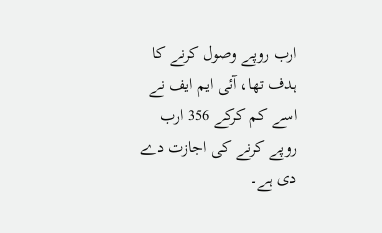ارب روپے وصول کرنے کا ہدف تھا، آئی ایم ایف نے اسے کم کرکے 356 ارب روپے کرنے کی اجازت دے دی ہے۔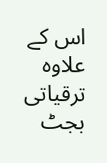اس کے علاوہ ترقیاتی بجٹ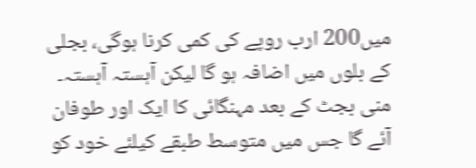میں200 ارب روپے کی کمی کرنا ہوگی، بجلی کے بلوں میں اضافہ ہو گا لیکن آہستہ آہستہ۔
منی بجٹ کے بعد مہنگائی کا ایک اور طوفان آئے گا جس میں متوسط طبقے کیلئے خود کو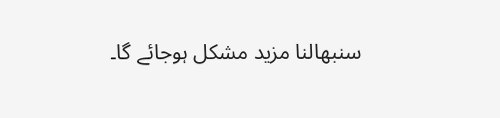سنبھالنا مزید مشکل ہوجائے گا۔